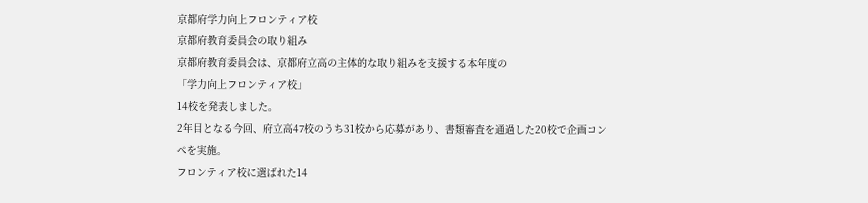京都府学力向上フロンティア校
京都府教育委員会の取り組み
京都府教育委員会は、京都府立高の主体的な取り組みを支援する本年度の
「学力向上フロンティア校」
14校を発表しました。
2年目となる今回、府立高47校のうち31校から応募があり、書類審査を通過した20校で企画コンペを実施。
フロンティア校に選ばれた14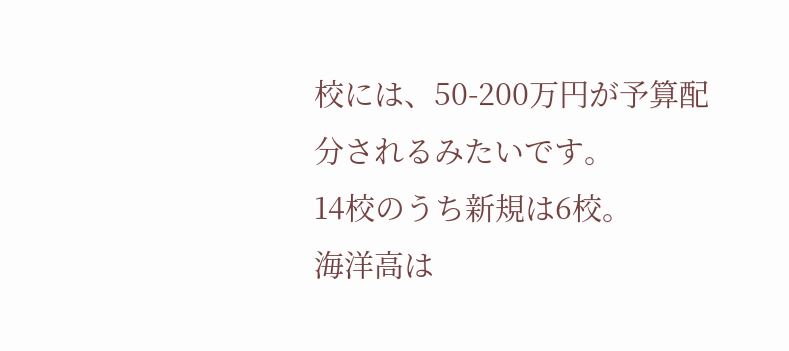校には、50-200万円が予算配分されるみたいです。
14校のうち新規は6校。
海洋高は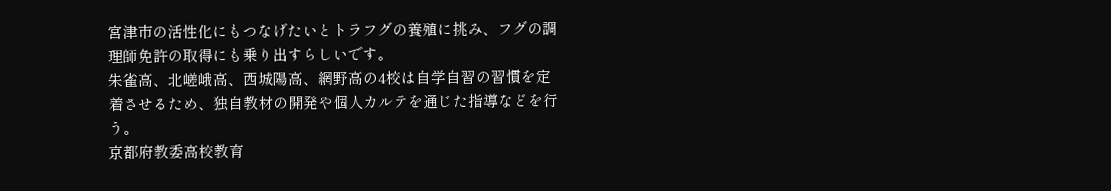宮津市の活性化にもつなげたいとトラフグの養殖に挑み、フグの調理師免許の取得にも乗り出すらしいです。
朱雀高、北嵯峨高、西城陽高、網野高の4校は自学自習の習慣を定着させるため、独自教材の開発や個人カルテを通じた指導などを行う。
京都府教委高校教育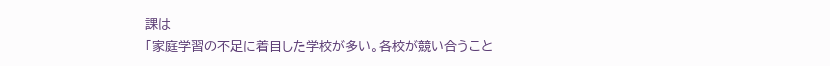課は
「家庭学習の不足に着目した学校が多い。各校が競い合うこと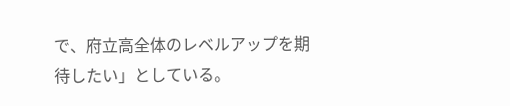で、府立高全体のレベルアップを期待したい」としている。